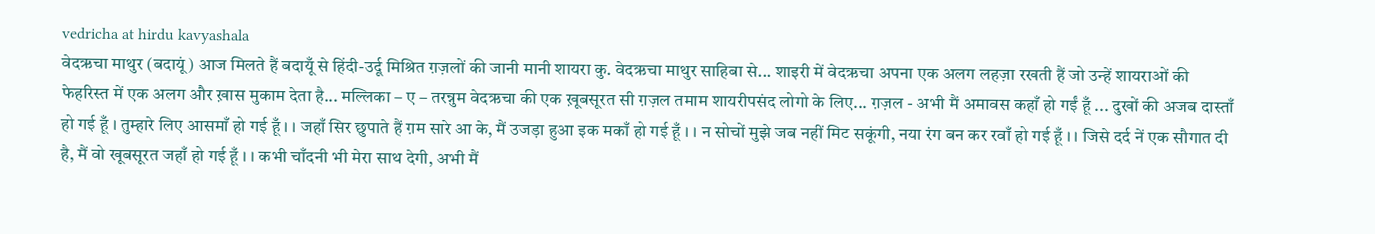vedricha at hirdu kavyashala
वेदऋचा माथुर (बदायूं) आज मिलते हैं बदायूँ से हिंदी-उर्दू मिश्रित ग़ज़लों की जानी मानी शायरा कु. वेदऋचा माथुर साहिबा से... शाइरी में वेदऋचा अपना एक अलग लहज़ा रखती हैं जो उन्हें शायराओं की फेहरिस्त में एक अलग और ख़ास मुकाम देता है... मल्लिका – ए – तरन्नुम वेदऋचा की एक ख़ूबसूरत सी ग़ज़ल तमाम शायरीपसंद लोगो के लिए... ग़ज़ल - अभी मैं अमावस कहाँ हो गईं हूँ ... दुखों की अजब दास्ताँ हो गई हूँ । तुम्हारे लिए आसमाँ हो गई हूँ । । जहाँ सिर छुपाते हैं ग़म सारे आ के, मैं उजड़ा हुआ इक मकाँ हो गई हूँ । । न सोचों मुझे जब नहीं मिट सकूंगी, नया रंग बन कर रवाँ हो गई हूँ । । जिसे दर्द नें एक सौगात दी है, मैं वो खूबसूरत जहाँ हो गई हूँ । । कभी चाँदनी भी मेरा साथ देगी, अभी मैं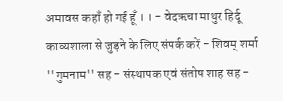अमावस कहाँ हो गई हूँ । । - वेदऋचा माथुर हिर्दू काव्यशाला से जुड़ने के लिए संपर्क करें - शिवम् शर्मा ''गुमनाम'' सह - संस्थापक एवं संतोष शाह सह -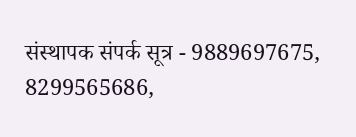संस्थापक संपर्क सूत्र - 9889697675, 8299565686,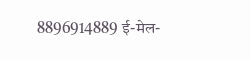8896914889 ई-मेल-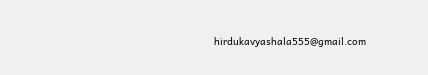hirdukavyashala555@gmail.com